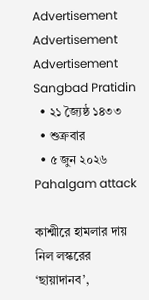Advertisement
Advertisement
Advertisement
Sangbad Pratidin
  • ২১ জ্যৈষ্ঠ ১৪৩৩
  • শুক্রবার
  • ৫ জুন ২০২৬
Pahalgam attack

কাশ্মীরে হামলার দায় নিল লস্করের ‘ছায়াদানব’,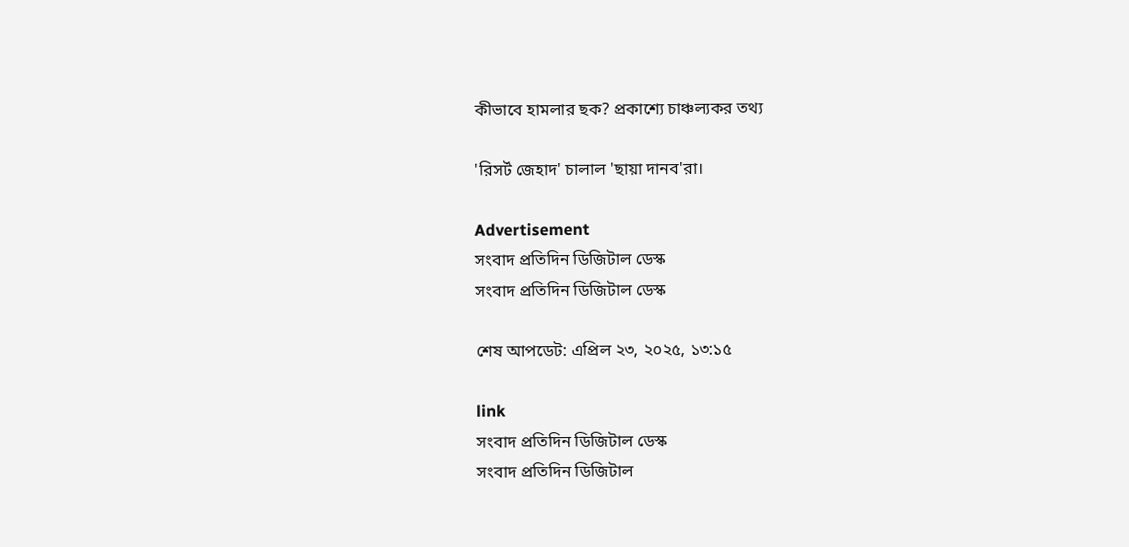কীভাবে হামলার ছক? প্রকাশ্যে চাঞ্চল্যকর তথ্য

'রিসর্ট জেহাদ' চালাল 'ছায়া দানব'রা।

Advertisement
সংবাদ প্রতিদিন ডিজিটাল ডেস্ক
সংবাদ প্রতিদিন ডিজিটাল ডেস্ক

শেষ আপডেট: এপ্রিল ২৩, ২০২৫, ১৩:১৫

link
সংবাদ প্রতিদিন ডিজিটাল ডেস্ক
সংবাদ প্রতিদিন ডিজিটাল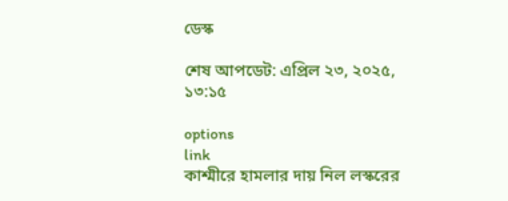ডেস্ক

শেষ আপডেট: এপ্রিল ২৩, ২০২৫, ১৩:১৫

options
link
কাশ্মীরে হামলার দায় নিল লস্করের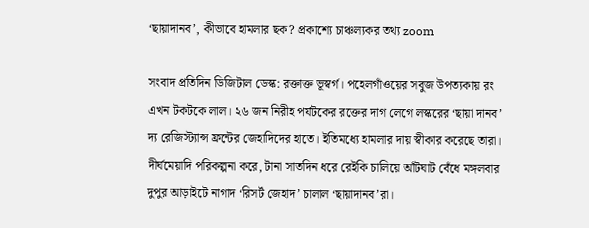‘ছায়াদানব’, কীভাবে হামলার ছক? প্রকাশ্যে চাঞ্চল্যকর তথ্য zoom

সংবাদ প্রতিদিন ডিজিটাল ডেস্ক: রক্তাক্ত ভূস্বর্গ। পহেলগাঁওয়ের সবুজ উপত্যকায় রং এখন টকটকে লাল। ২৬ জন নিরীহ পর্যটকের রক্তের দাগ লেগে লস্করের ‘ছায়া দানব’ দ্য রেজিস্ট্যান্স ফ্রন্টের জেহাদিদের হাতে। ইতিমধ্যে হামলার দায় স্বীকার করেছে তারা। দীর্ঘমেয়াদি পরিকল্পনা করে, টানা সাতদিন ধরে রেইকি চালিয়ে আঁটঘাট বেঁধে মঙ্গলবার দুপুর আড়াইটে নাগাদ ‘রিসর্ট জেহাদ’ চালাল ‘ছায়াদানব’রা।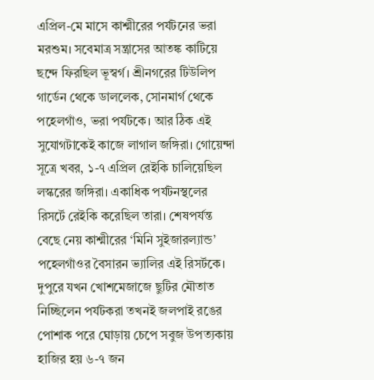এপ্রিল-মে মাসে কাশ্মীরের পর্যটনের ভরা মরশুম। সবেমাত্র সন্ত্রাসের আতঙ্ক কাটিয়ে ছন্দে ফিরছিল ভূস্বর্গ। শ্রীনগরের টিউলিপ গার্ডেন থেকে ডাললেক, সোনমার্গ থেকে পহেলগাঁও, ভরা পর্যটকে। আর ঠিক এই সুযোগটাকেই কাজে লাগাল জঙ্গিরা। গোয়েন্দা সূত্রে খবর, ১-৭ এপ্রিল রেইকি চালিয়েছিল লস্করের জঙ্গিরা। একাধিক পর্যটনস্থলের রিসর্টে রেইকি করেছিল তারা। শেষপর্যন্ত বেছে নেয় কাশ্মীরের ‘মিনি সুইজারল্যান্ড’ পহেলগাঁওর বৈসারন ভ্যালির এই রিসর্টকে। দুপুরে যখন খোশমেজাজে ছুটির মৌতাত নিচ্ছিলেন পর্যটকরা তখনই জলপাই রঙের পোশাক পরে ঘোড়ায় চেপে সবুজ উপত্যকায় হাজির হয় ৬-৭ জন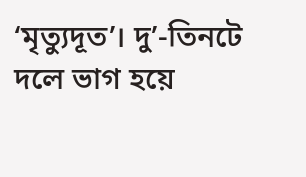‘মৃত্যুদূত’। দু’-তিনটে দলে ভাগ হয়ে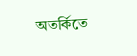অতর্কিতে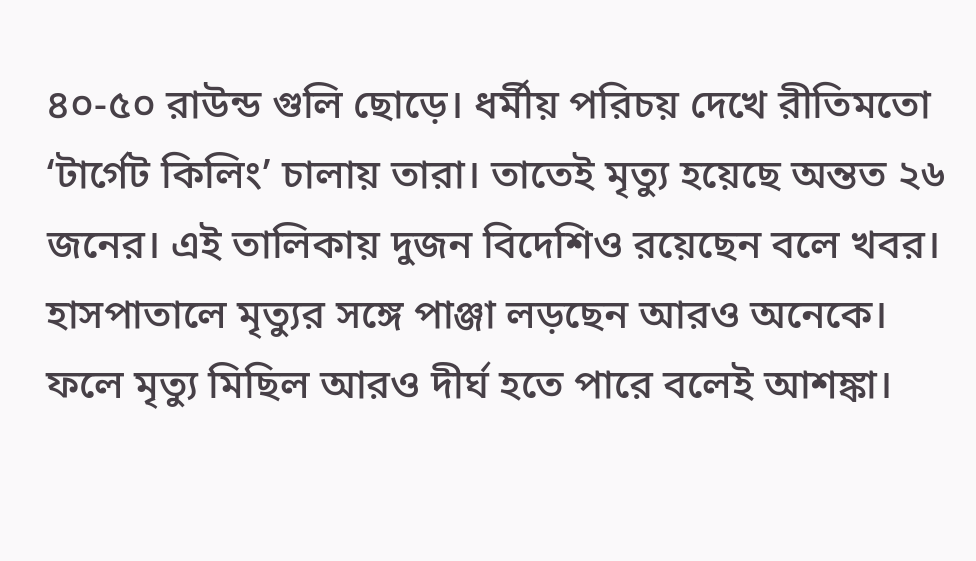৪০-৫০ রাউন্ড গুলি ছোড়ে। ধর্মীয় পরিচয় দেখে রীতিমতো ‘টার্গেট কিলিং’ চালায় তারা। তাতেই মৃত্যু হয়েছে অন্তত ২৬ জনের। এই তালিকায় দুজন বিদেশিও রয়েছেন বলে খবর। হাসপাতালে মৃত্যুর সঙ্গে পাঞ্জা লড়ছেন আরও অনেকে। ফলে মৃত্যু মিছিল আরও দীর্ঘ হতে পারে বলেই আশঙ্কা।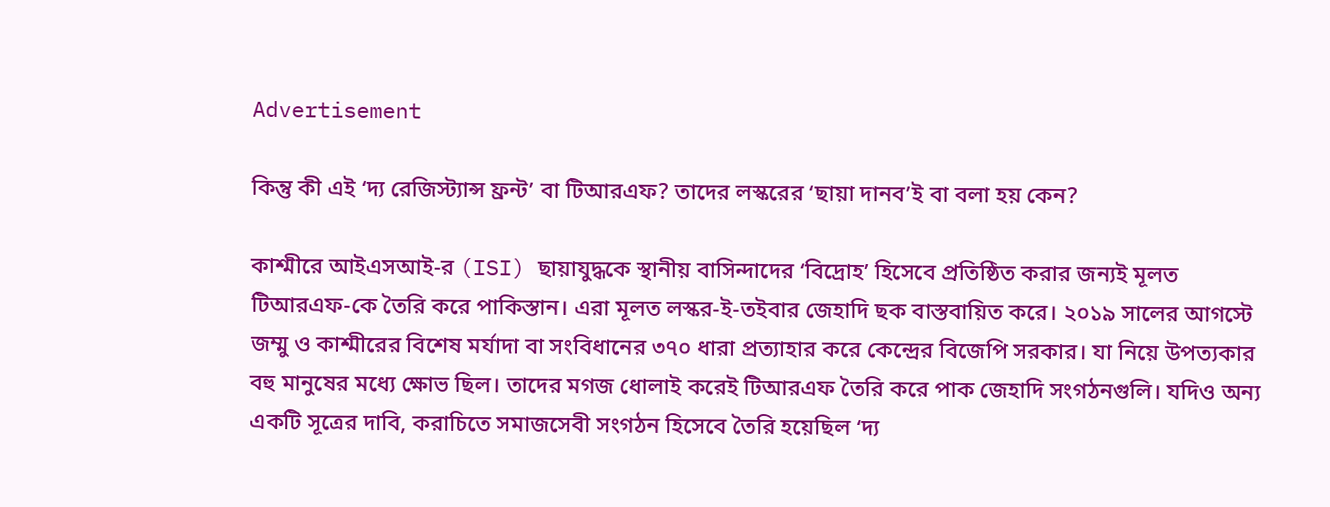Advertisement

কিন্তু কী এই ‘দ্য রেজিস্ট্যান্স ফ্রন্ট’ বা টিআরএফ? তাদের লস্করের ‘ছায়া দানব’ই বা বলা হয় কেন?

কাশ্মীরে আইএসআই-র (ISI) ছায়াযুদ্ধকে স্থানীয় বাসিন্দাদের ‘বিদ্রোহ’ হিসেবে প্রতিষ্ঠিত করার জন্যই মূলত টিআরএফ-কে তৈরি করে পাকিস্তান। এরা মূলত লস্কর-ই-তইবার জেহাদি ছক বাস্তবায়িত করে। ২০১৯ সালের আগস্টে জম্মু ও কাশ্মীরের বিশেষ মর্যাদা বা সংবিধানের ৩৭০ ধারা প্রত্যাহার করে কেন্দ্রের বিজেপি সরকার। যা নিয়ে উপত্যকার বহু মানুষের মধ্যে ক্ষোভ ছিল। তাদের মগজ ধোলাই করেই টিআরএফ তৈরি করে পাক জেহাদি সংগঠনগুলি। যদিও অন্য একটি সূত্রের দাবি, করাচিতে সমাজসেবী সংগঠন হিসেবে তৈরি হয়েছিল ‘দ্য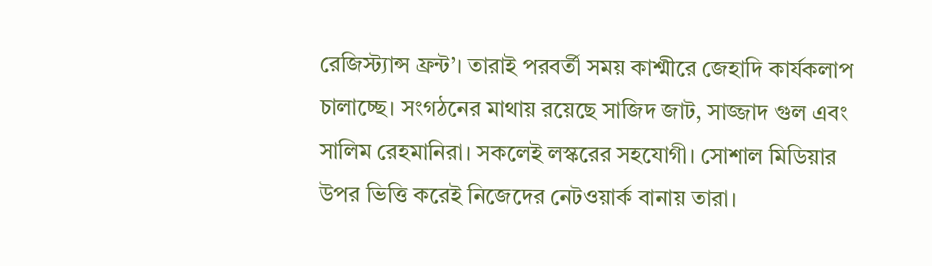রেজিস্ট্যান্স ফ্রন্ট’। তারাই পরবর্তী সময় কাশ্মীরে জেহাদি কার্যকলাপ চালাচ্ছে। সংগঠনের মাথায় রয়েছে সাজিদ জাট, সাজ্জাদ গুল এবং সালিম রেহমানিরা। সকলেই লস্করের সহযোগী। সোশাল মিডিয়ার উপর ভিত্তি করেই নিজেদের নেটওয়ার্ক বানায় তারা।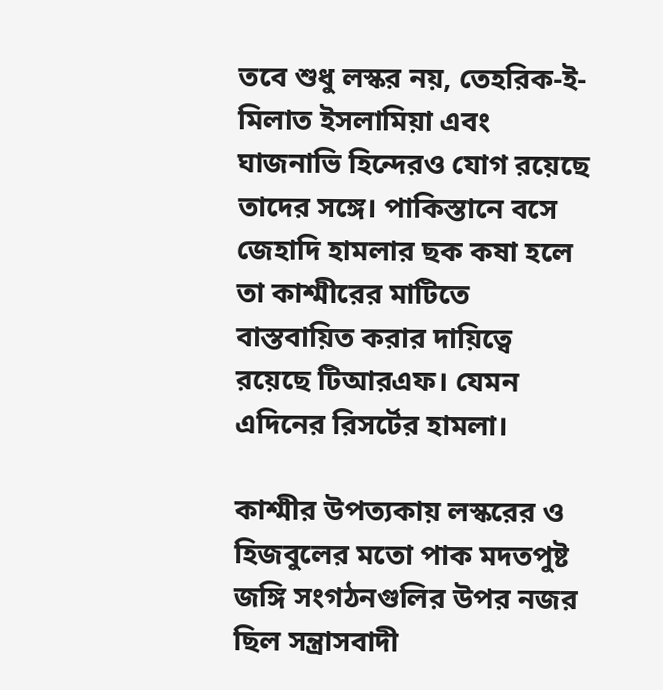তবে শুধু লস্কর নয়, তেহরিক-ই-মিলাত ইসলামিয়া এবং ঘাজনাভি হিন্দেরও যোগ রয়েছে তাদের সঙ্গে। পাকিস্তানে বসে জেহাদি হামলার ছক কষা হলে তা কাশ্মীরের মাটিতে বাস্তবায়িত করার দায়িত্বে রয়েছে টিআরএফ। যেমন এদিনের রিসর্টের হামলা।

কাশ্মীর উপত্যকায় লস্করের ও হিজবুলের মতো পাক মদতপুষ্ট জঙ্গি সংগঠনগুলির উপর নজর ছিল সন্ত্রাসবাদী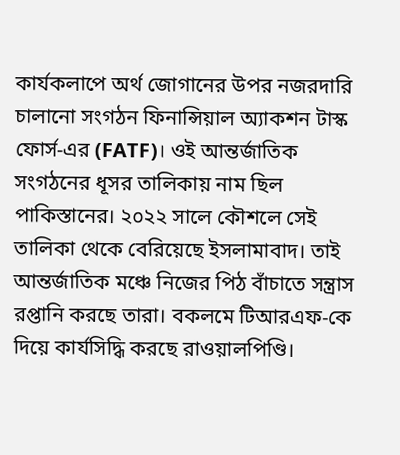কার্যকলাপে অর্থ জোগানের উপর নজরদারি চালানো সংগঠন ফিনান্সিয়াল অ্যাকশন টাস্ক ফোর্স-এর (FATF)। ওই আন্তর্জাতিক সংগঠনের ধূসর তালিকায় নাম ছিল পাকিস্তানের। ২০২২ সালে কৌশলে সেই তালিকা থেকে বেরিয়েছে ইসলামাবাদ। তাই আন্তর্জাতিক মঞ্চে নিজের পিঠ বাঁচাতে সন্ত্রাস রপ্তানি করছে তারা। বকলমে টিআরএফ-কে দিয়ে কার্যসিদ্ধি করছে রাওয়ালপিণ্ডি।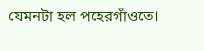যেমনটা হল পহেরগাঁওতে।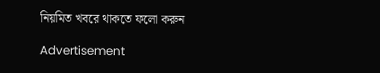নিয়মিত খবরে থাকতে ফলো করুন

Advertisement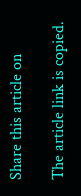Share this article on

The article link is copied.